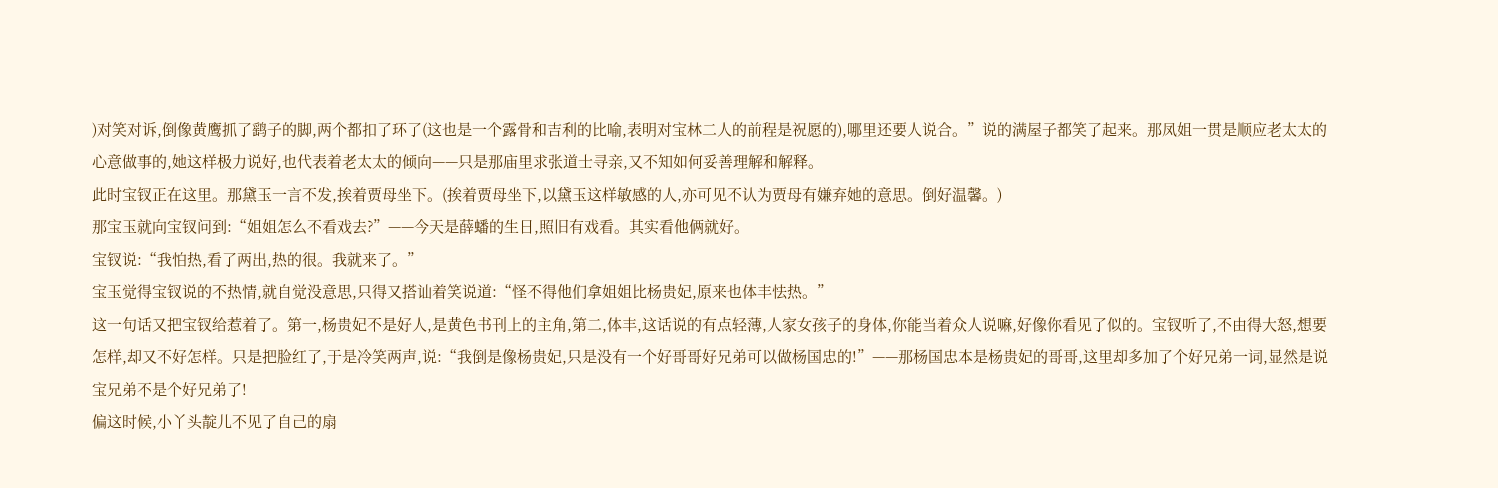)对笑对诉,倒像黄鹰抓了鹞子的脚,两个都扣了环了(这也是一个露骨和吉利的比喻,表明对宝林二人的前程是祝愿的),哪里还要人说合。”说的满屋子都笑了起来。那凤姐一贯是顺应老太太的心意做事的,她这样极力说好,也代表着老太太的倾向——只是那庙里求张道士寻亲,又不知如何妥善理解和解释。
此时宝钗正在这里。那黛玉一言不发,挨着贾母坐下。(挨着贾母坐下,以黛玉这样敏感的人,亦可见不认为贾母有嫌弃她的意思。倒好温馨。)
那宝玉就向宝钗问到:“姐姐怎么不看戏去?”——今天是薛蟠的生日,照旧有戏看。其实看他俩就好。
宝钗说:“我怕热,看了两出,热的很。我就来了。”
宝玉觉得宝钗说的不热情,就自觉没意思,只得又搭讪着笑说道:“怪不得他们拿姐姐比杨贵妃,原来也体丰怯热。”
这一句话又把宝钗给惹着了。第一,杨贵妃不是好人,是黄色书刊上的主角,第二,体丰,这话说的有点轻薄,人家女孩子的身体,你能当着众人说嘛,好像你看见了似的。宝钗听了,不由得大怒,想要怎样,却又不好怎样。只是把脸红了,于是冷笑两声,说:“我倒是像杨贵妃,只是没有一个好哥哥好兄弟可以做杨国忠的!”——那杨国忠本是杨贵妃的哥哥,这里却多加了个好兄弟一词,显然是说宝兄弟不是个好兄弟了!
偏这时候,小丫头靛儿不见了自己的扇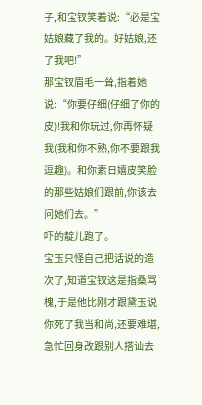子,和宝钗笑着说:“必是宝姑娘藏了我的。好姑娘,还了我吧!”
那宝钗眉毛一耸,指着她说:“你要仔细(仔细了你的皮)!我和你玩过,你再怀疑我(我和你不熟,你不要跟我逗趣)。和你素日嬉皮笑脸的那些姑娘们跟前,你该去问她们去。”
吓的靛儿跑了。
宝玉只怪自己把话说的造次了,知道宝钗这是指桑骂槐,于是他比刚才跟黛玉说你死了我当和尚,还要难堪,急忙回身改跟别人搭讪去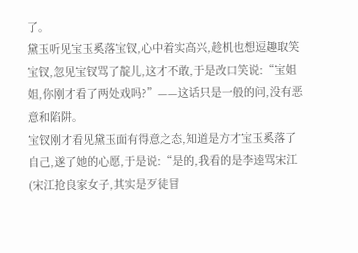了。
黛玉听见宝玉奚落宝钗,心中着实高兴,趁机也想逗趣取笑宝钗,忽见宝钗骂了靛儿,这才不敢,于是改口笑说:“宝姐姐,你刚才看了两处戏吗?”——这话只是一般的问,没有恶意和陷阱。
宝钗刚才看见黛玉面有得意之态,知道是方才宝玉奚落了自己,遂了她的心愿,于是说:“是的,我看的是李逵骂宋江(宋江抢良家女子,其实是歹徒冒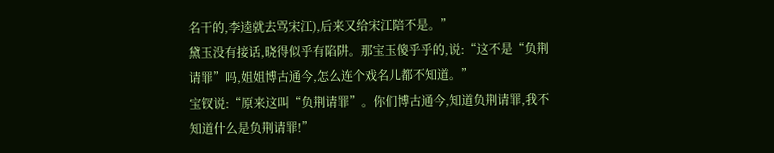名干的,李逵就去骂宋江),后来又给宋江陪不是。”
黛玉没有接话,晓得似乎有陷阱。那宝玉傻乎乎的,说:“这不是“负荆请罪”吗,姐姐博古通今,怎么连个戏名儿都不知道。”
宝钗说:“原来这叫“负荆请罪”。你们博古通今,知道负荆请罪,我不知道什么是负荆请罪!”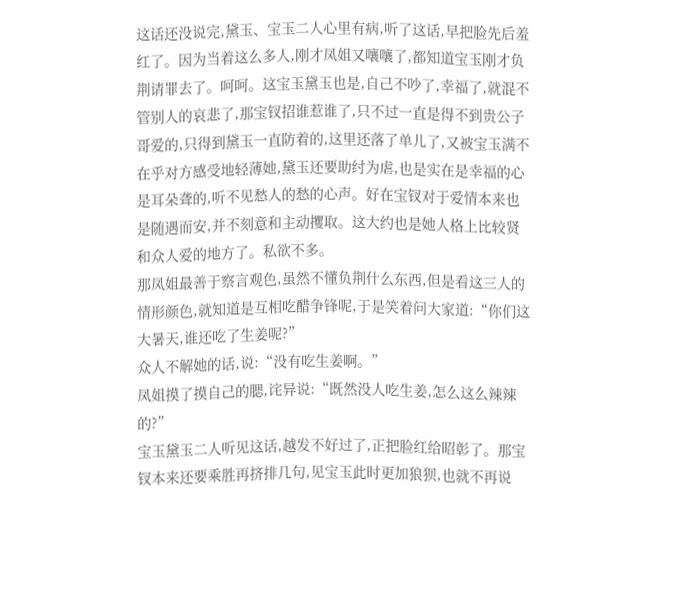这话还没说完,黛玉、宝玉二人心里有病,听了这话,早把脸先后羞红了。因为当着这么多人,刚才凤姐又嚷嚷了,都知道宝玉刚才负荆请罪去了。呵呵。这宝玉黛玉也是,自己不吵了,幸福了,就混不管别人的哀悲了,那宝钗招谁惹谁了,只不过一直是得不到贵公子哥爱的,只得到黛玉一直防着的,这里还落了单儿了,又被宝玉满不在乎对方感受地轻薄她,黛玉还要助纣为虐,也是实在是幸福的心是耳朵聋的,听不见愁人的愁的心声。好在宝钗对于爱情本来也是随遇而安,并不刻意和主动攫取。这大约也是她人格上比较贤和众人爱的地方了。私欲不多。
那凤姐最善于察言观色,虽然不懂负荆什么东西,但是看这三人的情形颜色,就知道是互相吃醋争锋呢,于是笑着问大家道:“你们这大暑天,谁还吃了生姜呢?”
众人不解她的话,说:“没有吃生姜啊。”
凤姐摸了摸自己的腮,诧异说:“既然没人吃生姜,怎么这么辣辣的?”
宝玉黛玉二人听见这话,越发不好过了,正把脸红给昭彰了。那宝钗本来还要乘胜再挤排几句,见宝玉此时更加狼狈,也就不再说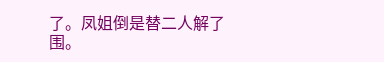了。凤姐倒是替二人解了围。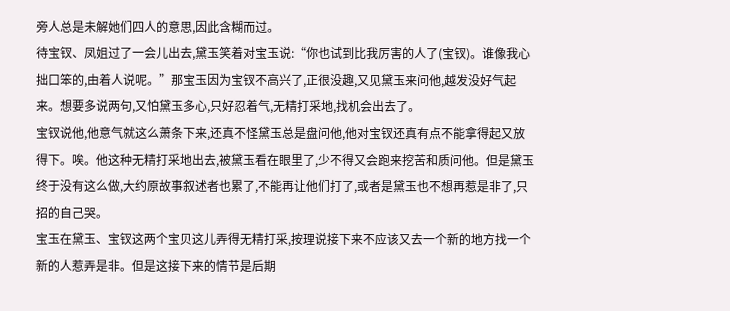旁人总是未解她们四人的意思,因此含糊而过。
待宝钗、凤姐过了一会儿出去,黛玉笑着对宝玉说:“你也试到比我厉害的人了(宝钗)。谁像我心拙口笨的,由着人说呢。”那宝玉因为宝钗不高兴了,正很没趣,又见黛玉来问他,越发没好气起来。想要多说两句,又怕黛玉多心,只好忍着气,无精打采地,找机会出去了。
宝钗说他,他意气就这么萧条下来,还真不怪黛玉总是盘问他,他对宝钗还真有点不能拿得起又放得下。唉。他这种无精打采地出去,被黛玉看在眼里了,少不得又会跑来挖苦和质问他。但是黛玉终于没有这么做,大约原故事叙述者也累了,不能再让他们打了,或者是黛玉也不想再惹是非了,只招的自己哭。
宝玉在黛玉、宝钗这两个宝贝这儿弄得无精打采,按理说接下来不应该又去一个新的地方找一个新的人惹弄是非。但是这接下来的情节是后期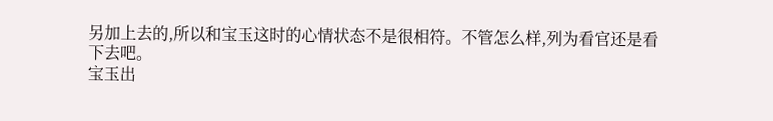另加上去的,所以和宝玉这时的心情状态不是很相符。不管怎么样,列为看官还是看下去吧。
宝玉出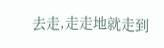去走,走走地就走到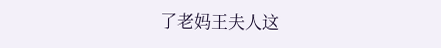了老妈王夫人这